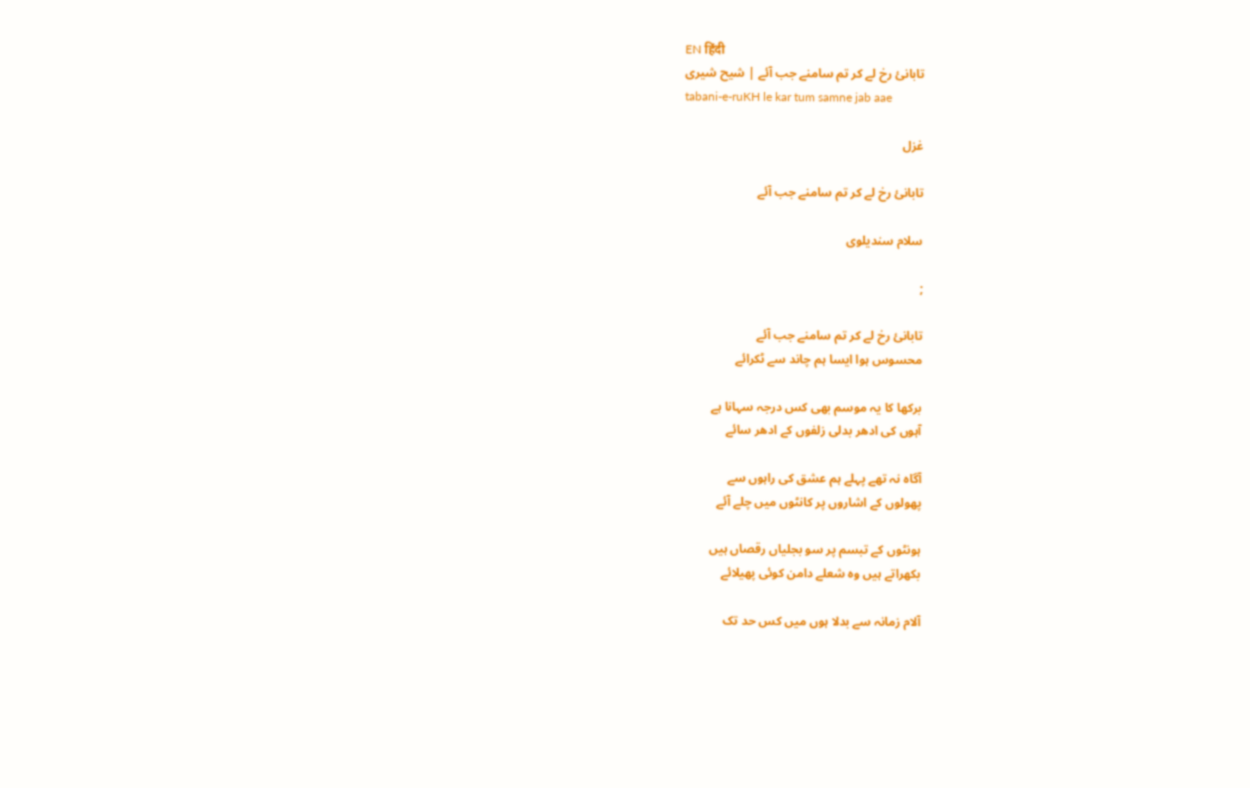EN हिंदी
تابانیٔ رخ لے کر تم سامنے جب آئے | شیح شیری
tabani-e-ruKH le kar tum samne jab aae

غزل

تابانیٔ رخ لے کر تم سامنے جب آئے

سلام سندیلوی

;

تابانیٔ رخ لے کر تم سامنے جب آئے
محسوس ہوا ایسا ہم چاند سے ٹکرائے

برکھا کا یہ موسم بھی کس درجہ سہانا ہے
آہوں کی ادھر بدلی زلفوں کے ادھر سائے

آگاہ نہ تھے پہلے ہم عشق کی راہوں سے
پھولوں کے اشاروں پر کانٹوں میں چلے آئے

ہونٹوں کے تبسم پر سو بجلیاں رقصاں ہیں
بکھراتے ہیں وہ شعلے دامن کوئی پھیلائے

آلام زمانہ سے بدلا ہوں میں کس حد تک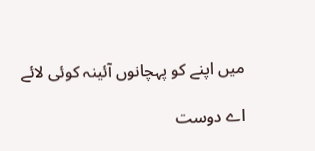میں اپنے کو پہچانوں آئینہ کوئی لائے

اے دوست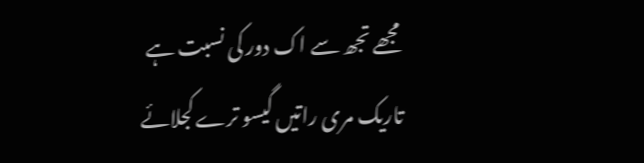مجھے تجھ سے اک دور کی نسبت ہے
تاریک مری راتیں گیسو ترے کجلائے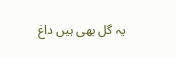یہ گل بھی ہیں داغ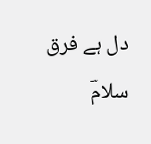دل ہے فرق سلامؔ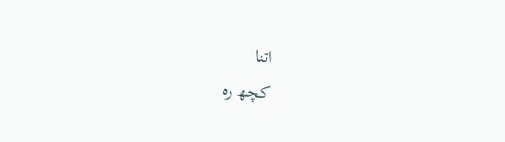اتنا
کچھ رہ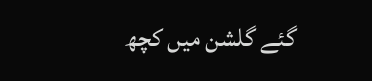گئے گلشن میں کچھ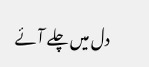دل میں چلے آئے